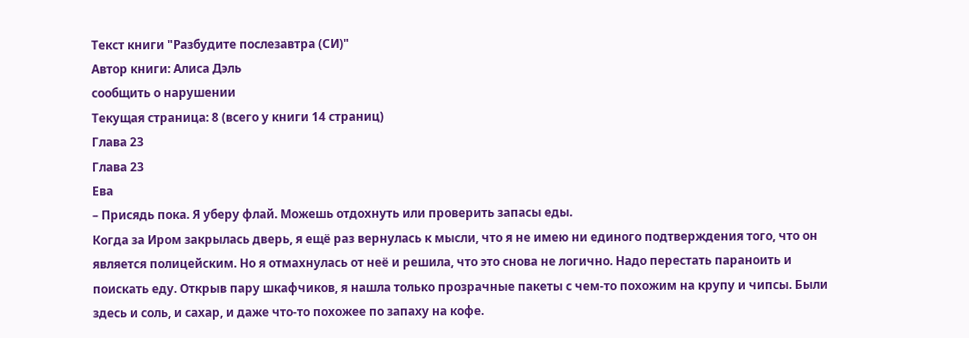Текст книги "Разбудите послезавтра (СИ)"
Автор книги: Алиса Дэль
сообщить о нарушении
Текущая страница: 8 (всего у книги 14 страниц)
Глава 23
Глава 23
Ева
– Присядь пока. Я уберу флай. Можешь отдохнуть или проверить запасы еды.
Когда за Иром закрылась дверь, я ещё раз вернулась к мысли, что я не имею ни единого подтверждения того, что он является полицейским. Но я отмахнулась от неё и решила, что это снова не логично. Надо перестать параноить и поискать еду. Открыв пару шкафчиков, я нашла только прозрачные пакеты с чем-то похожим на крупу и чипсы. Были здесь и соль, и сахар, и даже что-то похожее по запаху на кофе.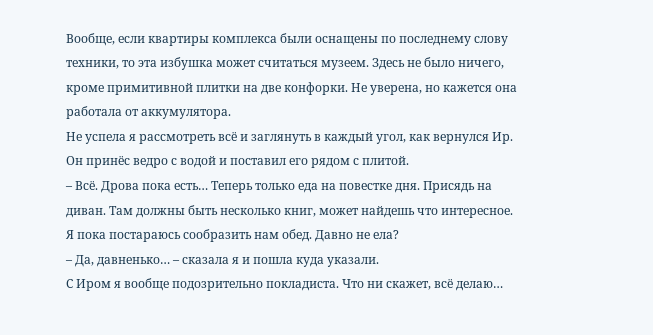Вообще, если квартиры комплекса были оснащены по последнему слову техники, то эта избушка может считаться музеем. Здесь не было ничего, кроме примитивной плитки на две конфорки. Не уверена, но кажется она работала от аккумулятора.
Не успела я рассмотреть всё и заглянуть в каждый угол, как вернулся Ир. Он принёс ведро с водой и поставил его рядом с плитой.
– Всё. Дрова пока есть… Теперь только еда на повестке дня. Присядь на диван. Там должны быть несколько книг, может найдешь что интересное. Я пока постараюсь сообразить нам обед. Давно не ела?
– Да, давненько… – сказала я и пошла куда указали.
С Иром я вообще подозрительно покладиста. Что ни скажет, всё делаю…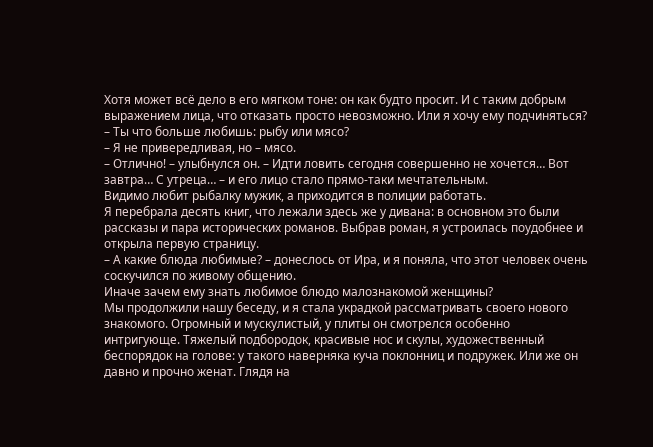Хотя может всё дело в его мягком тоне: он как будто просит. И с таким добрым выражением лица, что отказать просто невозможно. Или я хочу ему подчиняться?
– Ты что больше любишь: рыбу или мясо?
– Я не привередливая, но – мясо.
– Отлично! – улыбнулся он. – Идти ловить сегодня совершенно не хочется… Вот завтра… С утреца… – и его лицо стало прямо-таки мечтательным.
Видимо любит рыбалку мужик, а приходится в полиции работать.
Я перебрала десять книг, что лежали здесь же у дивана: в основном это были рассказы и пара исторических романов. Выбрав роман, я устроилась поудобнее и открыла первую страницу.
– А какие блюда любимые? – донеслось от Ира, и я поняла, что этот человек очень соскучился по живому общению.
Иначе зачем ему знать любимое блюдо малознакомой женщины?
Мы продолжили нашу беседу, и я стала украдкой рассматривать своего нового знакомого. Огромный и мускулистый, у плиты он смотрелся особенно интригующе. Тяжелый подбородок, красивые нос и скулы, художественный беспорядок на голове: у такого наверняка куча поклонниц и подружек. Или же он давно и прочно женат. Глядя на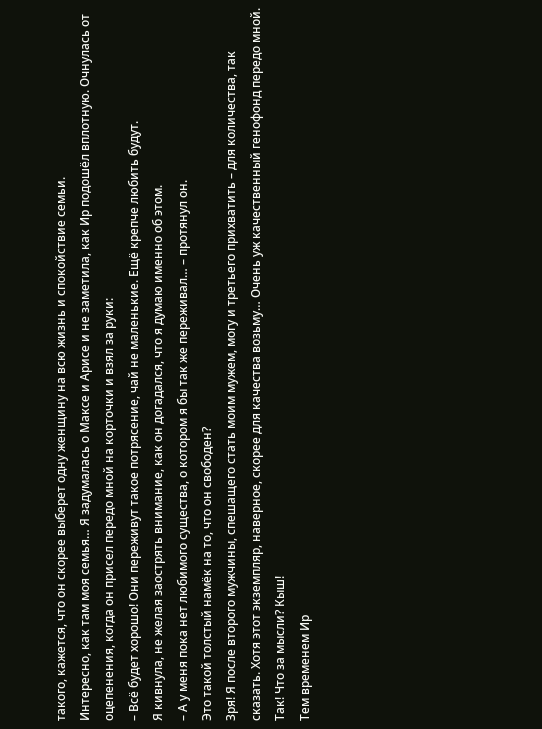такого, кажется, что он скорее выберет одну женщину на всю жизнь и спокойствие семьи.
Интересно, как там моя семья… Я задумалась о Максе и Арисе и не заметила, как Ир подошёл вплотную. Очнулась от оцепенения, когда он присел передо мной на корточки и взял за руки:
– Всё будет хорошо! Они переживут такое потрясение, чай не маленькие. Ещё крепче любить будут.
Я кивнула, не желая заострять внимание, как он догадался, что я думаю именно об этом.
– А у меня пока нет любимого существа, о котором я бы так же переживал… – протянул он.
Это такой толстый намёк на то, что он свободен?
Зря! Я после второго мужчины, спешащего стать моим мужем, могу и третьего прихватить – для количества, так сказать. Хотя этот экземпляр, наверное, скорее для качества возьму… Очень уж качественный генофонд передо мной.
Так! Что за мысли? Кыш!
Тем временем Ир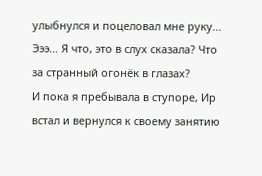улыбнулся и поцеловал мне руку… Эээ… Я что, это в слух сказала? Что за странный огонёк в глазах?
И пока я пребывала в ступоре, Ир встал и вернулся к своему занятию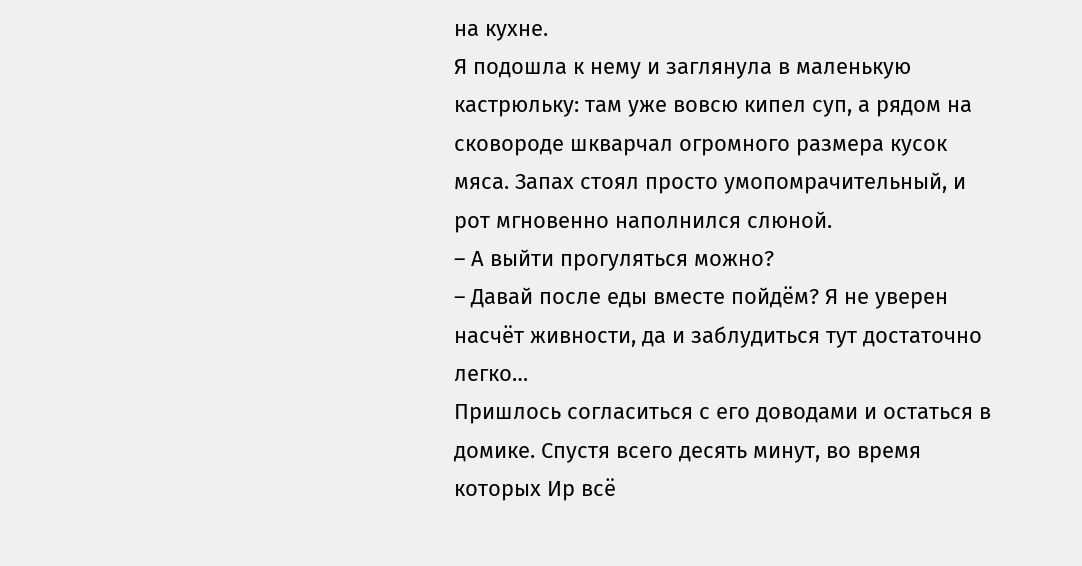на кухне.
Я подошла к нему и заглянула в маленькую кастрюльку: там уже вовсю кипел суп, а рядом на сковороде шкварчал огромного размера кусок мяса. Запах стоял просто умопомрачительный, и рот мгновенно наполнился слюной.
– А выйти прогуляться можно?
– Давай после еды вместе пойдём? Я не уверен насчёт живности, да и заблудиться тут достаточно легко…
Пришлось согласиться с его доводами и остаться в домике. Спустя всего десять минут, во время которых Ир всё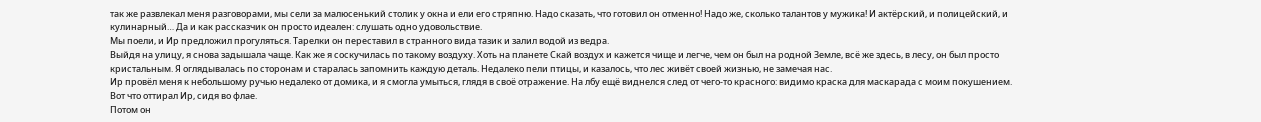так же развлекал меня разговорами, мы сели за малюсенький столик у окна и ели его стряпню. Надо сказать, что готовил он отменно! Надо же, сколько талантов у мужика! И актёрский, и полицейский, и кулинарный… Да и как рассказчик он просто идеален: слушать одно удовольствие.
Мы поели, и Ир предложил прогуляться. Тарелки он переставил в странного вида тазик и залил водой из ведра.
Выйдя на улицу, я снова задышала чаще. Как же я соскучилась по такому воздуху. Хоть на планете Скай воздух и кажется чище и легче, чем он был на родной Земле, всё же здесь, в лесу, он был просто кристальным. Я оглядывалась по сторонам и старалась запомнить каждую деталь. Недалеко пели птицы, и казалось, что лес живёт своей жизнью, не замечая нас.
Ир провёл меня к небольшому ручью недалеко от домика, и я смогла умыться, глядя в своё отражение. На лбу ещё виднелся след от чего-то красного: видимо краска для маскарада с моим покушением. Вот что оттирал Ир, сидя во флае.
Потом он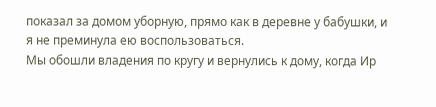показал за домом уборную, прямо как в деревне у бабушки, и я не преминула ею воспользоваться.
Мы обошли владения по кругу и вернулись к дому, когда Ир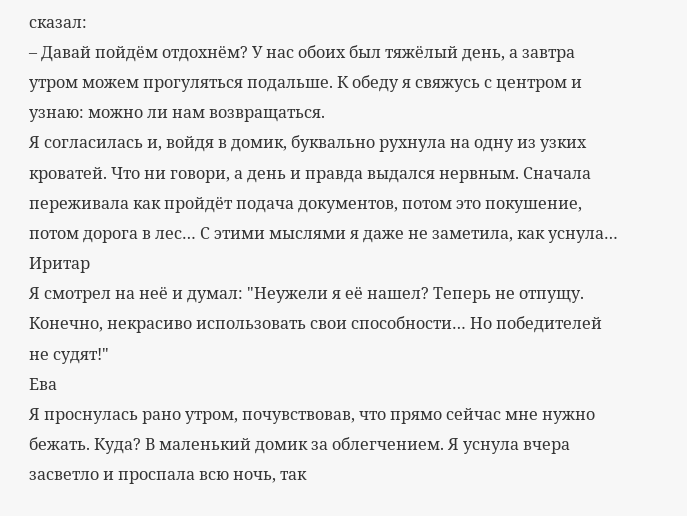сказал:
– Давай пойдём отдохнём? У нас обоих был тяжёлый день, а завтра утром можем прогуляться подальше. К обеду я свяжусь с центром и узнаю: можно ли нам возвращаться.
Я согласилась и, войдя в домик, буквально рухнула на одну из узких кроватей. Что ни говори, а день и правда выдался нервным. Сначала переживала как пройдёт подача документов, потом это покушение, потом дорога в лес… С этими мыслями я даже не заметила, как уснула…
Иритар
Я смотрел на неё и думал: "Неужели я её нашел? Теперь не отпущу. Конечно, некрасиво использовать свои способности… Но победителей не судят!"
Ева
Я проснулась рано утром, почувствовав, что прямо сейчас мне нужно бежать. Куда? В маленький домик за облегчением. Я уснула вчера засветло и проспала всю ночь, так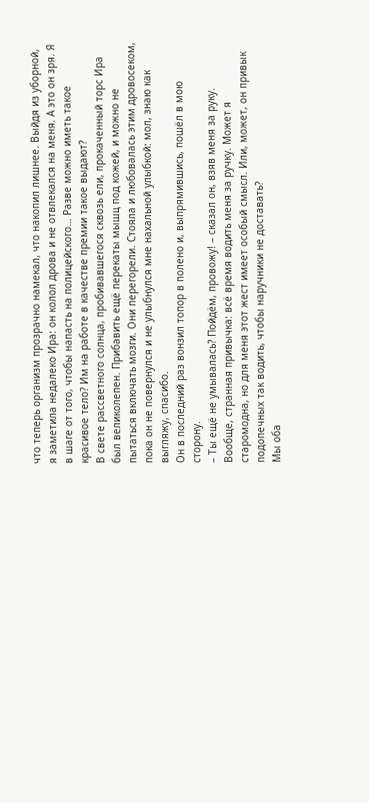что теперь организм прозрачно намекал, что накопил лишнее. Выйдя из уборной, я заметила недалеко Ира: он колол дрова и не отвлекался на меня. А это он зря. Я в шаге от того, чтобы напасть на полицейского… Разве можно иметь такое красивое тело? Им на работе в качестве премии такое выдают?
В свете рассветного солнца, пробивавшегося сквозь ели, прокаченный торс Ира был великолепен. Прибавить ещё перекаты мышц под кожей, и можно не пытаться включать мозги. Они перегорели. Стояла и любовалась этим дровосеком, пока он не повернулся и не улыбнулся мне нахальной улыбкой: мол, знаю как выгляжу, спасибо.
Он в последний раз вонзил топор в полено и, выпрямившись, пошёл в мою сторону.
– Ты ещё не умывалась? Пойдём, провожу! – сказал он, взяв меня за руку.
Вообще, странная привычка: всё время водить меня за ручку. Может я старомодна, но для меня этот жест имеет особый смысл. Или, может, он привык подопечных так водить, чтобы наручники не доставать?
Мы оба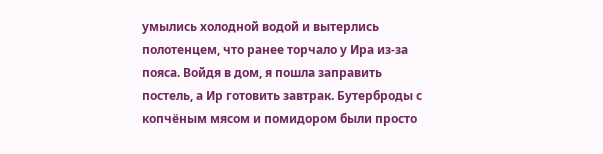умылись холодной водой и вытерлись полотенцем, что ранее торчало у Ира из-за пояса. Войдя в дом, я пошла заправить постель, а Ир готовить завтрак. Бутерброды с копчёным мясом и помидором были просто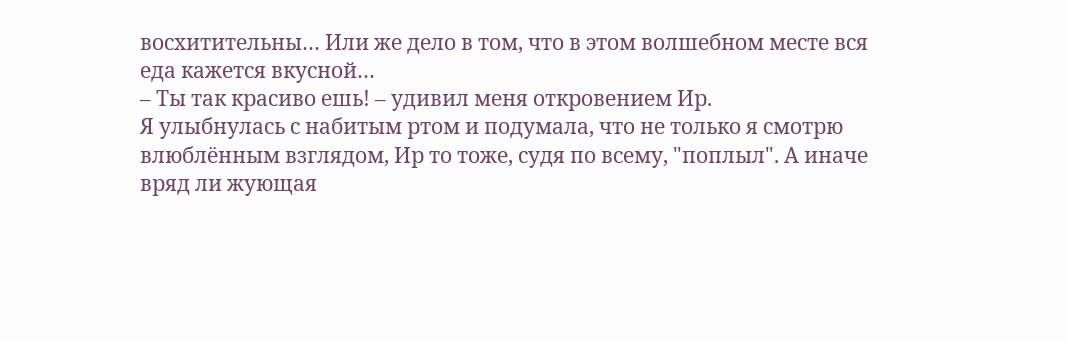восхитительны… Или же дело в том, что в этом волшебном месте вся еда кажется вкусной…
– Ты так красиво ешь! – удивил меня откровением Ир.
Я улыбнулась с набитым ртом и подумала, что не только я смотрю влюблённым взглядом, Ир то тоже, судя по всему, "поплыл". А иначе вряд ли жующая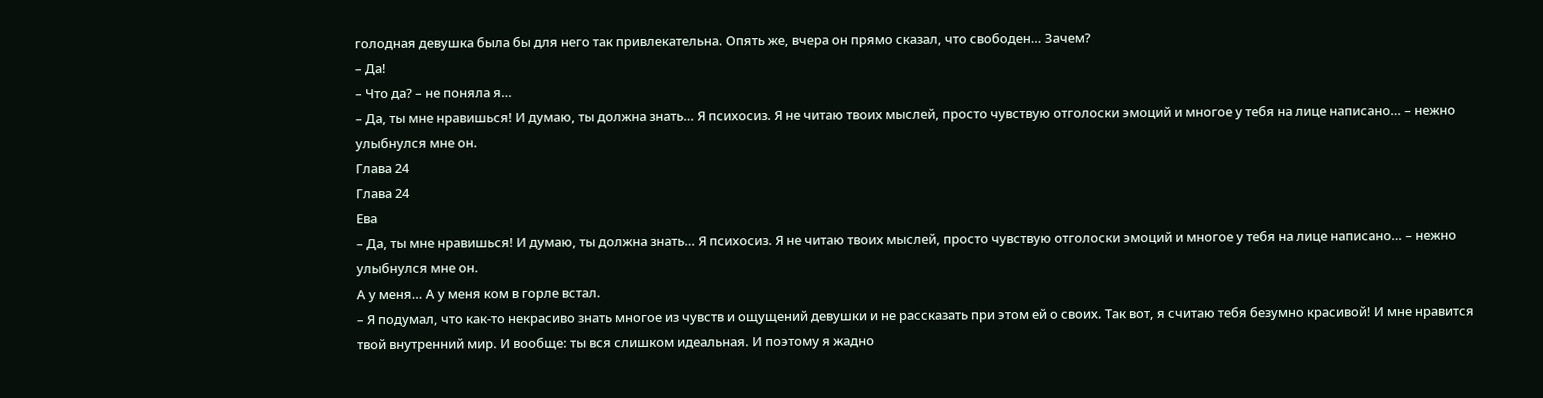голодная девушка была бы для него так привлекательна. Опять же, вчера он прямо сказал, что свободен… Зачем?
– Да!
– Что да? – не поняла я…
– Да, ты мне нравишься! И думаю, ты должна знать… Я психосиз. Я не читаю твоих мыслей, просто чувствую отголоски эмоций и многое у тебя на лице написано… – нежно улыбнулся мне он.
Глава 24
Глава 24
Ева
– Да, ты мне нравишься! И думаю, ты должна знать… Я психосиз. Я не читаю твоих мыслей, просто чувствую отголоски эмоций и многое у тебя на лице написано… – нежно улыбнулся мне он.
А у меня… А у меня ком в горле встал.
– Я подумал, что как-то некрасиво знать многое из чувств и ощущений девушки и не рассказать при этом ей о своих. Так вот, я считаю тебя безумно красивой! И мне нравится твой внутренний мир. И вообще: ты вся слишком идеальная. И поэтому я жадно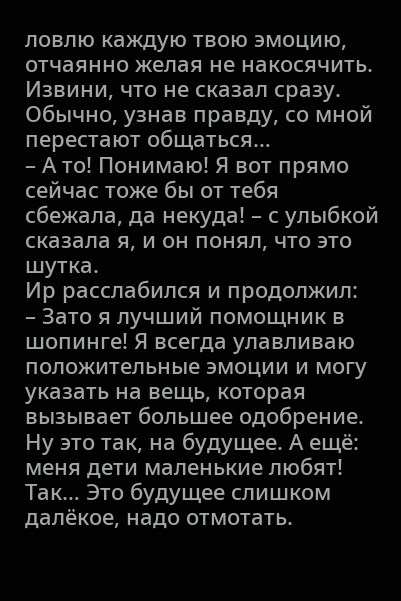ловлю каждую твою эмоцию, отчаянно желая не накосячить. Извини, что не сказал сразу. Обычно, узнав правду, со мной перестают общаться…
– А то! Понимаю! Я вот прямо сейчас тоже бы от тебя сбежала, да некуда! – с улыбкой сказала я, и он понял, что это шутка.
Ир расслабился и продолжил:
– Зато я лучший помощник в шопинге! Я всегда улавливаю положительные эмоции и могу указать на вещь, которая вызывает большее одобрение. Ну это так, на будущее. А ещё: меня дети маленькие любят! Так… Это будущее слишком далёкое, надо отмотать.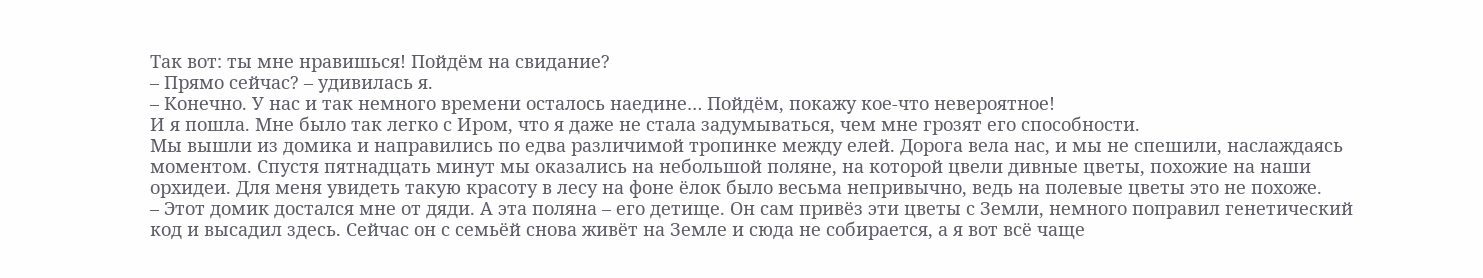Так вот: ты мне нравишься! Пойдём на свидание?
– Прямо сейчас? – удивилась я.
– Конечно. У нас и так немного времени осталось наедине… Пойдём, покажу кое-что невероятное!
И я пошла. Мне было так легко с Иром, что я даже не стала задумываться, чем мне грозят его способности.
Мы вышли из домика и направились по едва различимой тропинке между елей. Дорога вела нас, и мы не спешили, наслаждаясь моментом. Спустя пятнадцать минут мы оказались на небольшой поляне, на которой цвели дивные цветы, похожие на наши орхидеи. Для меня увидеть такую красоту в лесу на фоне ёлок было весьма непривычно, ведь на полевые цветы это не похоже.
– Этот домик достался мне от дяди. А эта поляна – его детище. Он сам привёз эти цветы с Земли, немного поправил генетический код и высадил здесь. Сейчас он с семьёй снова живёт на Земле и сюда не собирается, а я вот всё чаще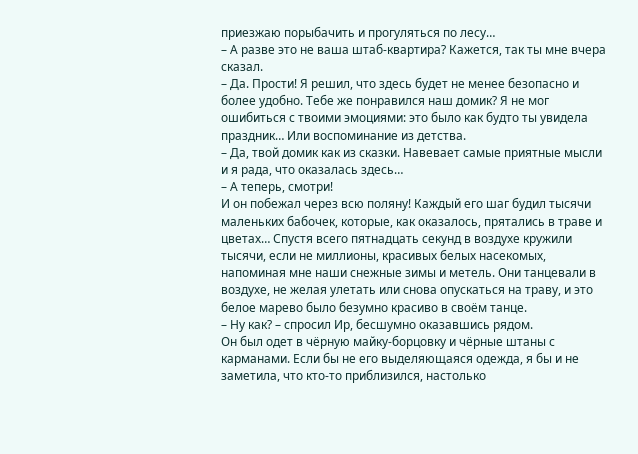приезжаю порыбачить и прогуляться по лесу…
– А разве это не ваша штаб-квартира? Кажется, так ты мне вчера сказал.
– Да. Прости! Я решил, что здесь будет не менее безопасно и более удобно. Тебе же понравился наш домик? Я не мог ошибиться с твоими эмоциями: это было как будто ты увидела праздник… Или воспоминание из детства.
– Да, твой домик как из сказки. Навевает самые приятные мысли и я рада, что оказалась здесь…
– А теперь, смотри!
И он побежал через всю поляну! Каждый его шаг будил тысячи маленьких бабочек, которые, как оказалось, прятались в траве и цветах… Спустя всего пятнадцать секунд в воздухе кружили тысячи, если не миллионы, красивых белых насекомых, напоминая мне наши снежные зимы и метель. Они танцевали в воздухе, не желая улетать или снова опускаться на траву, и это белое марево было безумно красиво в своём танце.
– Ну как? – спросил Ир, бесшумно оказавшись рядом.
Он был одет в чёрную майку-борцовку и чёрные штаны с карманами. Если бы не его выделяющаяся одежда, я бы и не заметила, что кто-то приблизился, настолько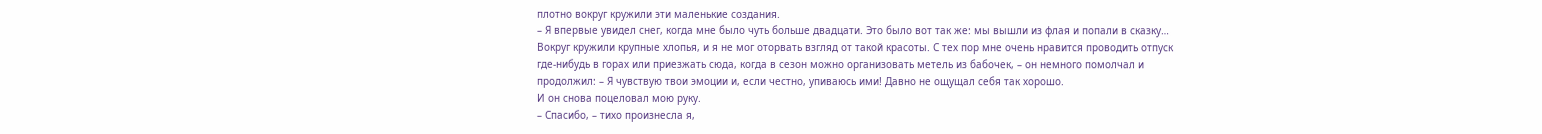плотно вокруг кружили эти маленькие создания.
– Я впервые увидел снег, когда мне было чуть больше двадцати. Это было вот так же: мы вышли из флая и попали в сказку… Вокруг кружили крупные хлопья, и я не мог оторвать взгляд от такой красоты. С тех пор мне очень нравится проводить отпуск где-нибудь в горах или приезжать сюда, когда в сезон можно организовать метель из бабочек, – он немного помолчал и продолжил: – Я чувствую твои эмоции и, если честно, упиваюсь ими! Давно не ощущал себя так хорошо.
И он снова поцеловал мою руку.
– Спасибо, – тихо произнесла я,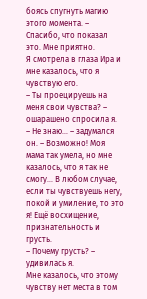боясь спугнуть магию этого момента. – Спасибо, что показал это. Мне приятно.
Я смотрела в глаза Ира и мне казалось, что я чувствую его.
– Ты проецируешь на меня свои чувства? – ошарашено спросила я.
– Не знаю… – задумался он. – Возможно! Моя мама так умела, но мне казалось, что я так не смогу… В любом случае, если ты чувствуешь негу, покой и умиление, то это я! Ещё восхищение, признательность и грусть.
– Почему грусть? – удивилась я.
Мне казалось, что этому чувству нет места в том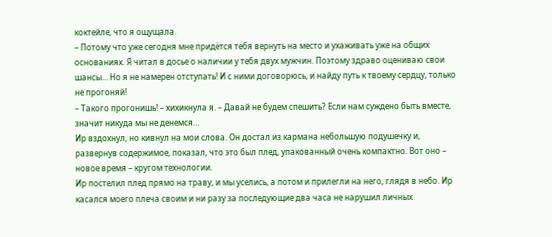коктейле, что я ощущала.
– Потому что уже сегодня мне придётся тебя вернуть на место и ухаживать уже на общих основаниях. Я читал в досье о наличии у тебя двух мужчин. Поэтому здраво оцениваю свои шансы… Но я не намерен отступать! И с ними договорюсь, и найду путь к твоему сердцу, только не прогоняй!
– Такого прогонишь! – хихикнула я. – Давай не будем спешить? Если нам суждено быть вместе, значит никуда мы не денемся…
Ир вздохнул, но кивнул на мои слова. Он достал из кармана небольшую подушечку и, развернув содержимое, показал, что это был плед, упакованный очень компактно. Вот оно – новое время – кругом технологии.
Ир постелил плед прямо на траву, и мы уселись, а потом и прилегли на него, глядя в небо. Ир касался моего плеча своим и ни разу за последующие два часа не нарушил личных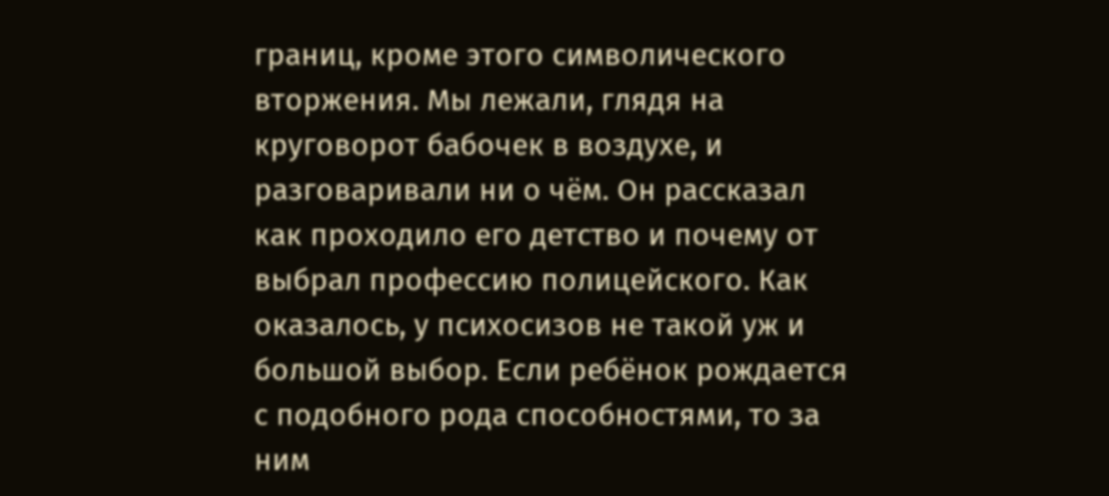границ, кроме этого символического вторжения. Мы лежали, глядя на круговорот бабочек в воздухе, и разговаривали ни о чём. Он рассказал как проходило его детство и почему от выбрал профессию полицейского. Как оказалось, у психосизов не такой уж и большой выбор. Если ребёнок рождается с подобного рода способностями, то за ним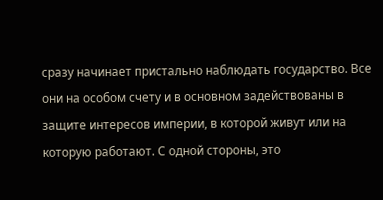сразу начинает пристально наблюдать государство. Все они на особом счету и в основном задействованы в защите интересов империи, в которой живут или на которую работают. С одной стороны, это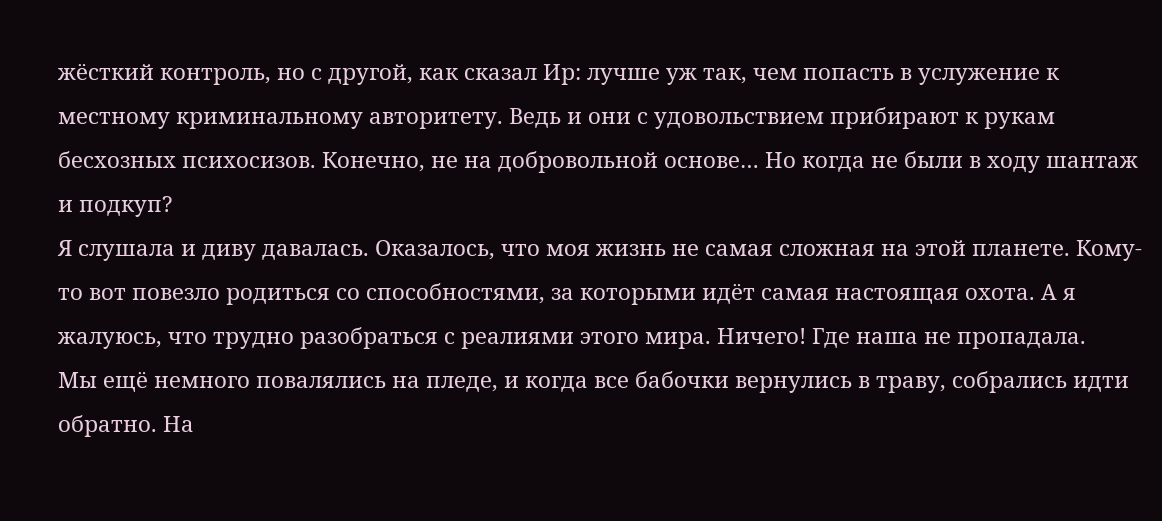жёсткий контроль, но с другой, как сказал Ир: лучше уж так, чем попасть в услужение к местному криминальному авторитету. Ведь и они с удовольствием прибирают к рукам бесхозных психосизов. Конечно, не на добровольной основе… Но когда не были в ходу шантаж и подкуп?
Я слушала и диву давалась. Оказалось, что моя жизнь не самая сложная на этой планете. Кому-то вот повезло родиться со способностями, за которыми идёт самая настоящая охота. А я жалуюсь, что трудно разобраться с реалиями этого мира. Ничего! Где наша не пропадала.
Мы ещё немного повалялись на пледе, и когда все бабочки вернулись в траву, собрались идти обратно. На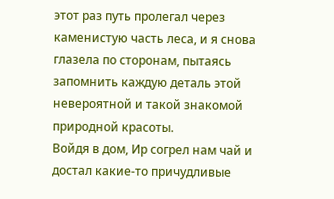этот раз путь пролегал через каменистую часть леса, и я снова глазела по сторонам, пытаясь запомнить каждую деталь этой невероятной и такой знакомой природной красоты.
Войдя в дом, Ир согрел нам чай и достал какие-то причудливые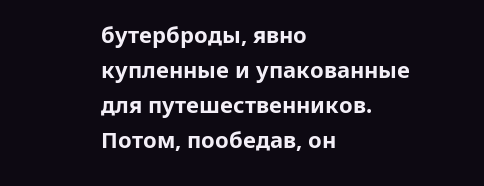бутерброды, явно купленные и упакованные для путешественников. Потом, пообедав, он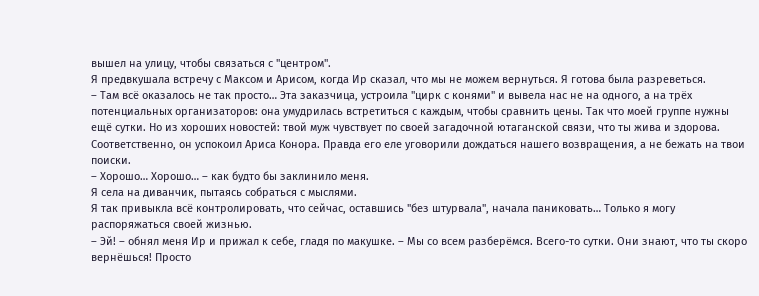вышел на улицу, чтобы связаться с "центром".
Я предвкушала встречу с Максом и Арисом, когда Ир сказал, что мы не можем вернуться. Я готова была разреветься.
– Там всё оказалось не так просто… Эта заказчица, устроила "цирк с конями" и вывела нас не на одного, а на трёх потенциальных организаторов: она умудрилась встретиться с каждым, чтобы сравнить цены. Так что моей группе нужны ещё сутки. Но из хороших новостей: твой муж чувствует по своей загадочной ютаганской связи, что ты жива и здорова. Соответственно, он успокоил Ариса Конора. Правда его еле уговорили дождаться нашего возвращения, а не бежать на твои поиски.
– Хорошо… Хорошо… – как будто бы заклинило меня.
Я села на диванчик, пытаясь собраться с мыслями.
Я так привыкла всё контролировать, что сейчас, оставшись "без штурвала", начала паниковать… Только я могу распоряжаться своей жизнью.
– Эй! – обнял меня Ир и прижал к себе, гладя по макушке. – Мы со всем разберёмся. Всего-то сутки. Они знают, что ты скоро вернёшься! Просто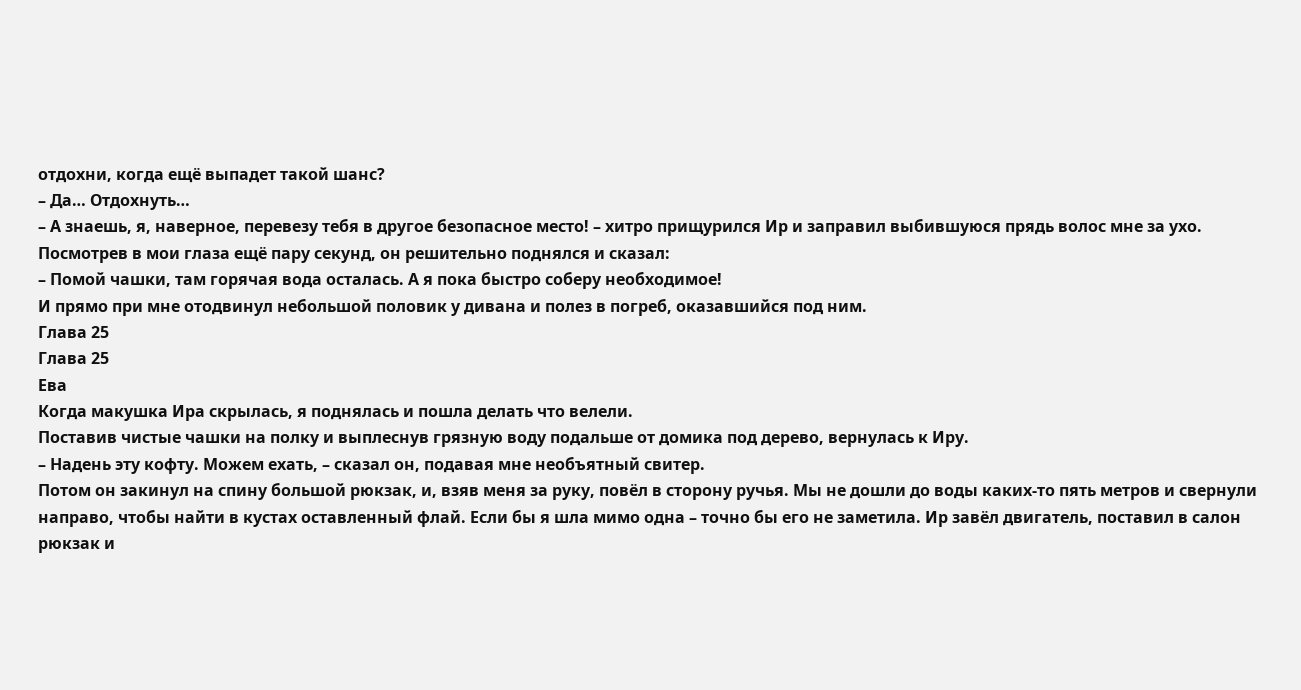отдохни, когда ещё выпадет такой шанс?
– Да… Отдохнуть…
– А знаешь, я, наверное, перевезу тебя в другое безопасное место! – хитро прищурился Ир и заправил выбившуюся прядь волос мне за ухо.
Посмотрев в мои глаза ещё пару секунд, он решительно поднялся и сказал:
– Помой чашки, там горячая вода осталась. А я пока быстро соберу необходимое!
И прямо при мне отодвинул небольшой половик у дивана и полез в погреб, оказавшийся под ним.
Глава 25
Глава 25
Ева
Когда макушка Ира скрылась, я поднялась и пошла делать что велели.
Поставив чистые чашки на полку и выплеснув грязную воду подальше от домика под дерево, вернулась к Иру.
– Надень эту кофту. Можем ехать, – сказал он, подавая мне необъятный свитер.
Потом он закинул на спину большой рюкзак, и, взяв меня за руку, повёл в сторону ручья. Мы не дошли до воды каких-то пять метров и свернули направо, чтобы найти в кустах оставленный флай. Если бы я шла мимо одна – точно бы его не заметила. Ир завёл двигатель, поставил в салон рюкзак и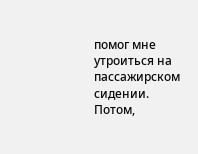помог мне утроиться на пассажирском сидении. Потом,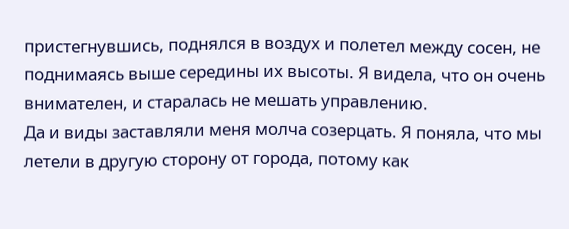пристегнувшись, поднялся в воздух и полетел между сосен, не поднимаясь выше середины их высоты. Я видела, что он очень внимателен, и старалась не мешать управлению.
Да и виды заставляли меня молча созерцать. Я поняла, что мы летели в другую сторону от города, потому как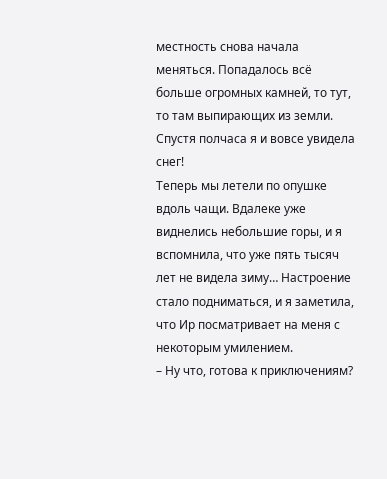местность снова начала меняться. Попадалось всё больше огромных камней, то тут, то там выпирающих из земли. Спустя полчаса я и вовсе увидела снег!
Теперь мы летели по опушке вдоль чащи. Вдалеке уже виднелись небольшие горы, и я вспомнила, что уже пять тысяч лет не видела зиму… Настроение стало подниматься, и я заметила, что Ир посматривает на меня с некоторым умилением.
– Ну что, готова к приключениям?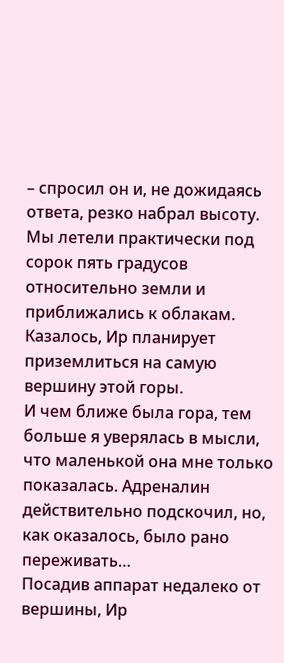– спросил он и, не дожидаясь ответа, резко набрал высоту.
Мы летели практически под сорок пять градусов относительно земли и приближались к облакам. Казалось, Ир планирует приземлиться на самую вершину этой горы.
И чем ближе была гора, тем больше я уверялась в мысли, что маленькой она мне только показалась. Адреналин действительно подскочил, но, как оказалось, было рано переживать…
Посадив аппарат недалеко от вершины, Ир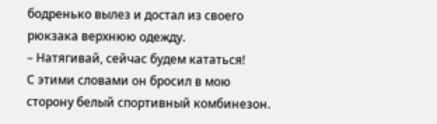бодренько вылез и достал из своего рюкзака верхнюю одежду.
– Натягивай, сейчас будем кататься!
С этими словами он бросил в мою сторону белый спортивный комбинезон.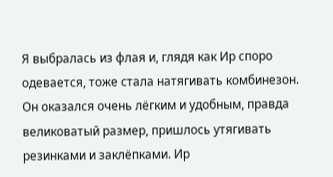Я выбралась из флая и, глядя как Ир споро одевается, тоже стала натягивать комбинезон. Он оказался очень лёгким и удобным, правда великоватый размер, пришлось утягивать резинками и заклёпками. Ир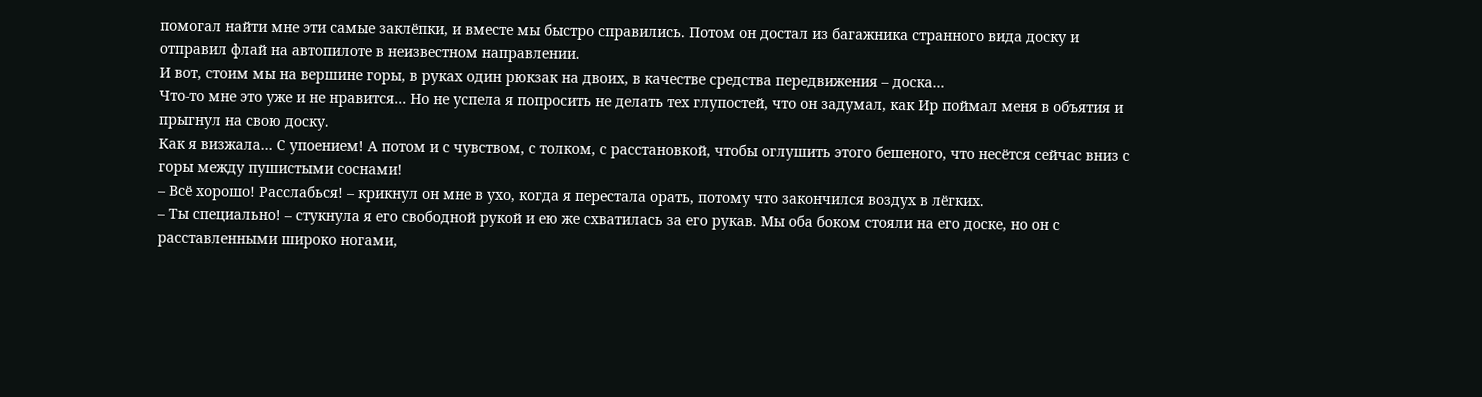помогал найти мне эти самые заклёпки, и вместе мы быстро справились. Потом он достал из багажника странного вида доску и отправил флай на автопилоте в неизвестном направлении.
И вот, стоим мы на вершине горы, в руках один рюкзак на двоих, в качестве средства передвижения – доска…
Что-то мне это уже и не нравится… Но не успела я попросить не делать тех глупостей, что он задумал, как Ир поймал меня в объятия и прыгнул на свою доску.
Как я визжала… С упоением! А потом и с чувством, с толком, с расстановкой, чтобы оглушить этого бешеного, что несётся сейчас вниз с горы между пушистыми соснами!
– Всё хорошо! Расслабься! – крикнул он мне в ухо, когда я перестала орать, потому что закончился воздух в лёгких.
– Ты специально! – стукнула я его свободной рукой и ею же схватилась за его рукав. Мы оба боком стояли на его доске, но он с расставленными широко ногами,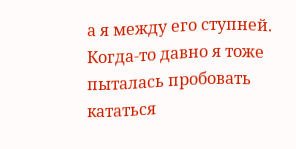а я между его ступней.
Когда-то давно я тоже пыталась пробовать кататься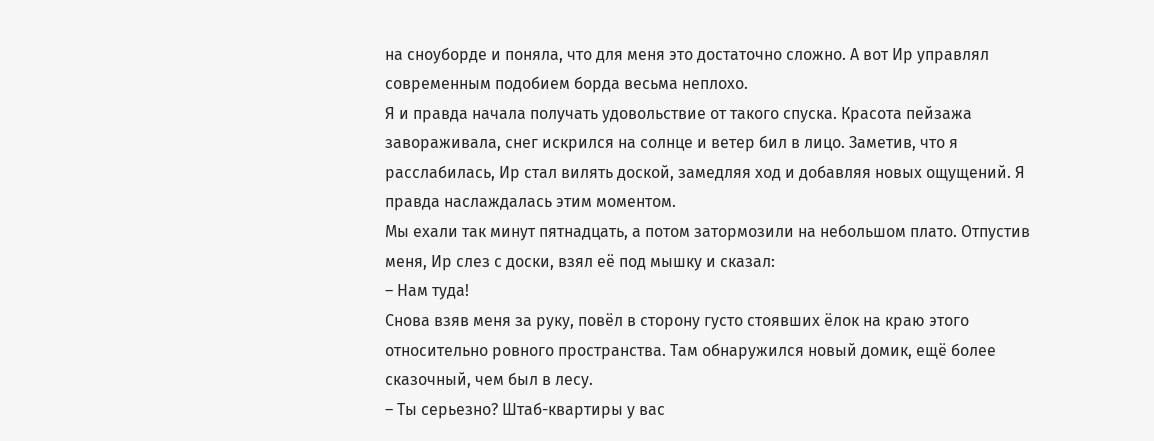на сноуборде и поняла, что для меня это достаточно сложно. А вот Ир управлял современным подобием борда весьма неплохо.
Я и правда начала получать удовольствие от такого спуска. Красота пейзажа завораживала, снег искрился на солнце и ветер бил в лицо. Заметив, что я расслабилась, Ир стал вилять доской, замедляя ход и добавляя новых ощущений. Я правда наслаждалась этим моментом.
Мы ехали так минут пятнадцать, а потом затормозили на небольшом плато. Отпустив меня, Ир слез с доски, взял её под мышку и сказал:
– Нам туда!
Снова взяв меня за руку, повёл в сторону густо стоявших ёлок на краю этого относительно ровного пространства. Там обнаружился новый домик, ещё более сказочный, чем был в лесу.
– Ты серьезно? Штаб-квартиры у вас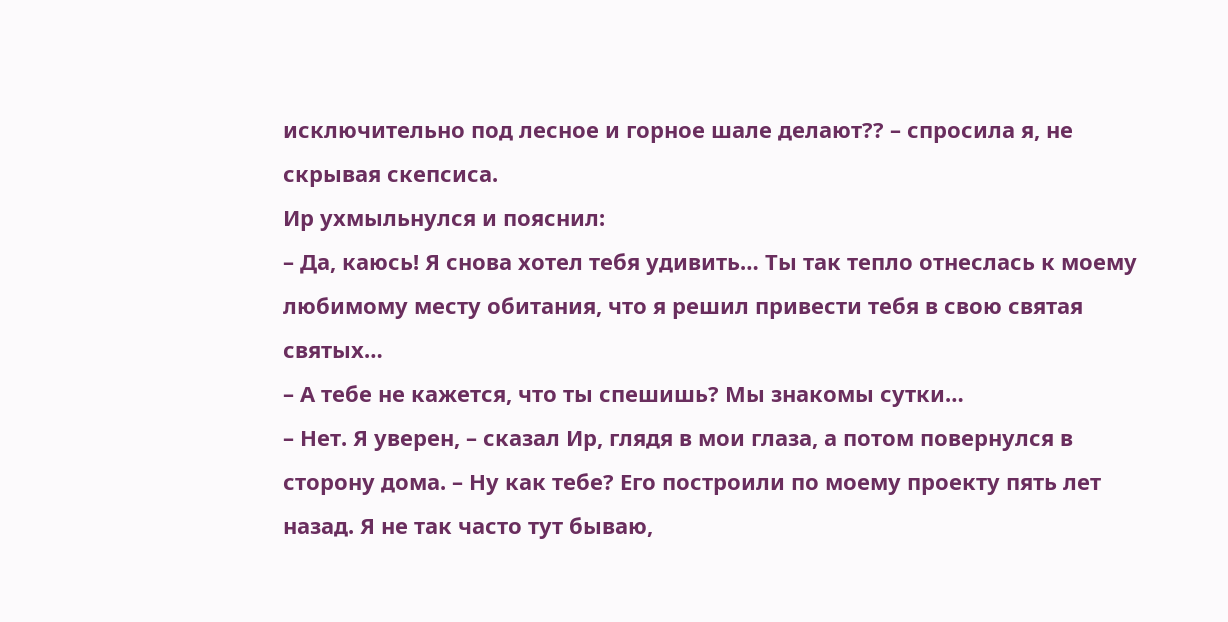исключительно под лесное и горное шале делают?? – спросила я, не скрывая скепсиса.
Ир ухмыльнулся и пояснил:
– Да, каюсь! Я снова хотел тебя удивить… Ты так тепло отнеслась к моему любимому месту обитания, что я решил привести тебя в свою святая святых…
– А тебе не кажется, что ты спешишь? Мы знакомы сутки…
– Нет. Я уверен, – сказал Ир, глядя в мои глаза, а потом повернулся в сторону дома. – Ну как тебе? Его построили по моему проекту пять лет назад. Я не так часто тут бываю,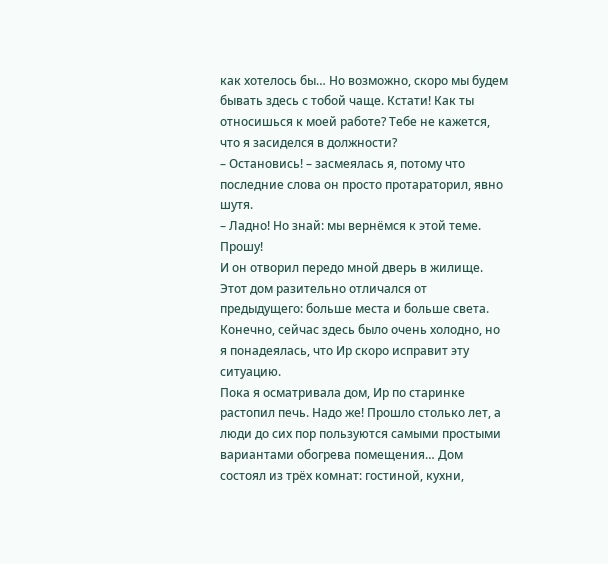как хотелось бы… Но возможно, скоро мы будем бывать здесь с тобой чаще. Кстати! Как ты относишься к моей работе? Тебе не кажется, что я засиделся в должности?
– Остановись! – засмеялась я, потому что последние слова он просто протараторил, явно шутя.
– Ладно! Но знай: мы вернёмся к этой теме. Прошу!
И он отворил передо мной дверь в жилище. Этот дом разительно отличался от предыдущего: больше места и больше света. Конечно, сейчас здесь было очень холодно, но я понадеялась, что Ир скоро исправит эту ситуацию.
Пока я осматривала дом, Ир по старинке растопил печь. Надо же! Прошло столько лет, а люди до сих пор пользуются самыми простыми вариантами обогрева помещения… Дом состоял из трёх комнат: гостиной, кухни,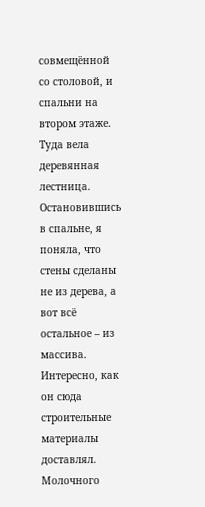совмещённой со столовой, и спальни на втором этаже. Туда вела деревянная лестница. Остановившись в спальне, я поняла, что стены сделаны не из дерева, а вот всё остальное – из массива. Интересно, как он сюда строительные материалы доставлял. Молочного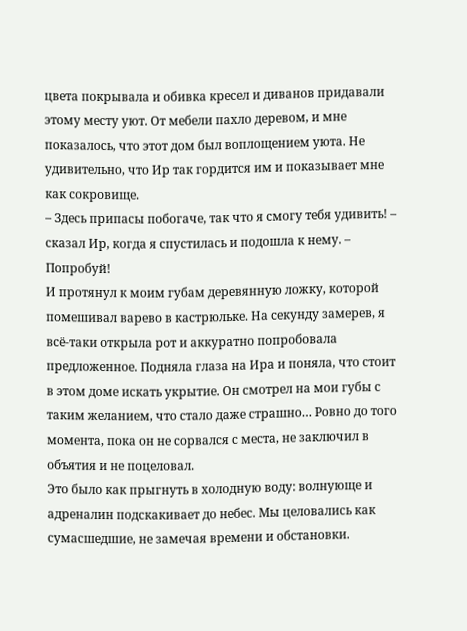цвета покрывала и обивка кресел и диванов придавали этому месту уют. От мебели пахло деревом, и мне показалось, что этот дом был воплощением уюта. Не удивительно, что Ир так гордится им и показывает мне как сокровище.
– Здесь припасы побогаче, так что я смогу тебя удивить! – сказал Ир, когда я спустилась и подошла к нему. – Попробуй!
И протянул к моим губам деревянную ложку, которой помешивал варево в кастрюльке. На секунду замерев, я всё-таки открыла рот и аккуратно попробовала предложенное. Подняла глаза на Ира и поняла, что стоит в этом доме искать укрытие. Он смотрел на мои губы с таким желанием, что стало даже страшно… Ровно до того момента, пока он не сорвался с места, не заключил в объятия и не поцеловал.
Это было как прыгнуть в холодную воду: волнующе и адреналин подскакивает до небес. Мы целовались как сумасшедшие, не замечая времени и обстановки.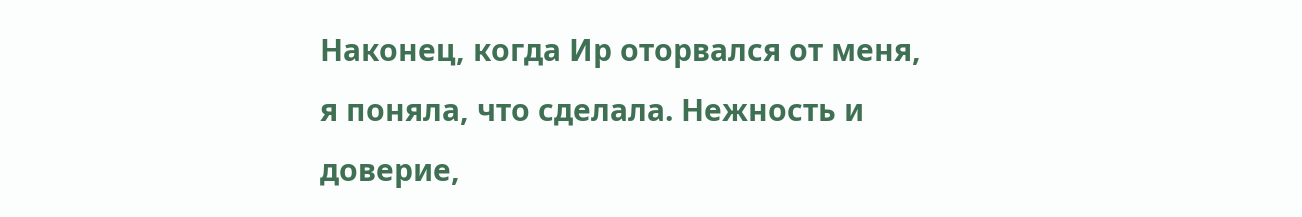Наконец, когда Ир оторвался от меня, я поняла, что сделала. Нежность и доверие,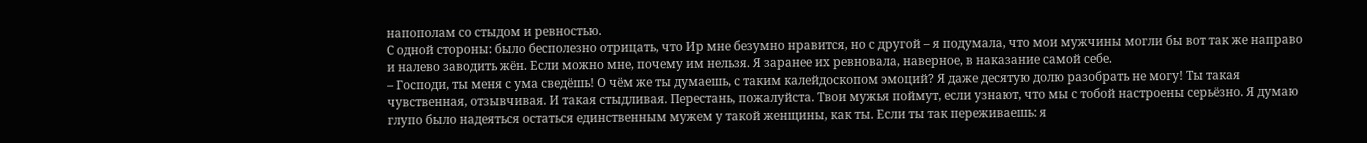напополам со стыдом и ревностью.
С одной стороны: было бесполезно отрицать, что Ир мне безумно нравится, но с другой – я подумала, что мои мужчины могли бы вот так же направо и налево заводить жён. Если можно мне, почему им нельзя. Я заранее их ревновала, наверное, в наказание самой себе.
– Господи, ты меня с ума сведёшь! О чём же ты думаешь, с таким калейдоскопом эмоций? Я даже десятую долю разобрать не могу! Ты такая чувственная, отзывчивая. И такая стыдливая. Перестань, пожалуйста. Твои мужья поймут, если узнают, что мы с тобой настроены серьёзно. Я думаю глупо было надеяться остаться единственным мужем у такой женщины, как ты. Если ты так переживаешь: я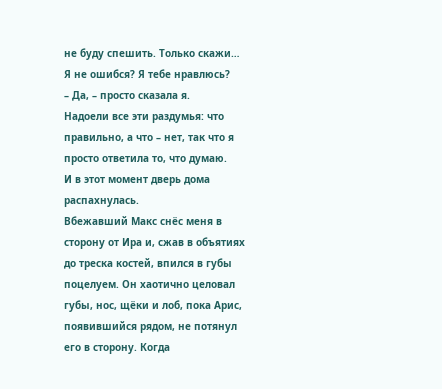не буду спешить. Только скажи… Я не ошибся? Я тебе нравлюсь?
– Да, – просто сказала я.
Надоели все эти раздумья: что правильно, а что – нет, так что я просто ответила то, что думаю.
И в этот момент дверь дома распахнулась.
Вбежавший Макс снёс меня в сторону от Ира и, сжав в объятиях до треска костей, впился в губы поцелуем. Он хаотично целовал губы, нос, щёки и лоб, пока Арис, появившийся рядом, не потянул его в сторону. Когда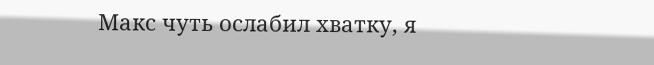Макс чуть ослабил хватку, я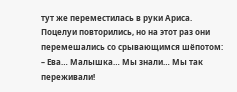тут же переместилась в руки Ариса. Поцелуи повторились, но на этот раз они перемешались со срывающимся шёпотом:
– Ева… Малышка… Мы знали… Мы так переживали!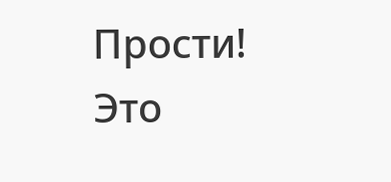Прости! Это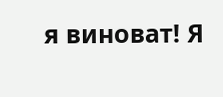я виноват! Я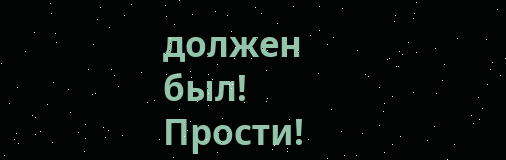должен был! Прости!